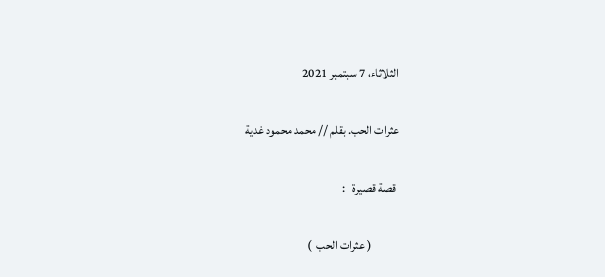الثلاثاء، 7 سبتمبر 2021

عثرات الحب. بقلم // محمد محمود غدية

 قصة قصيرة   :

           ( عثرات الحب  )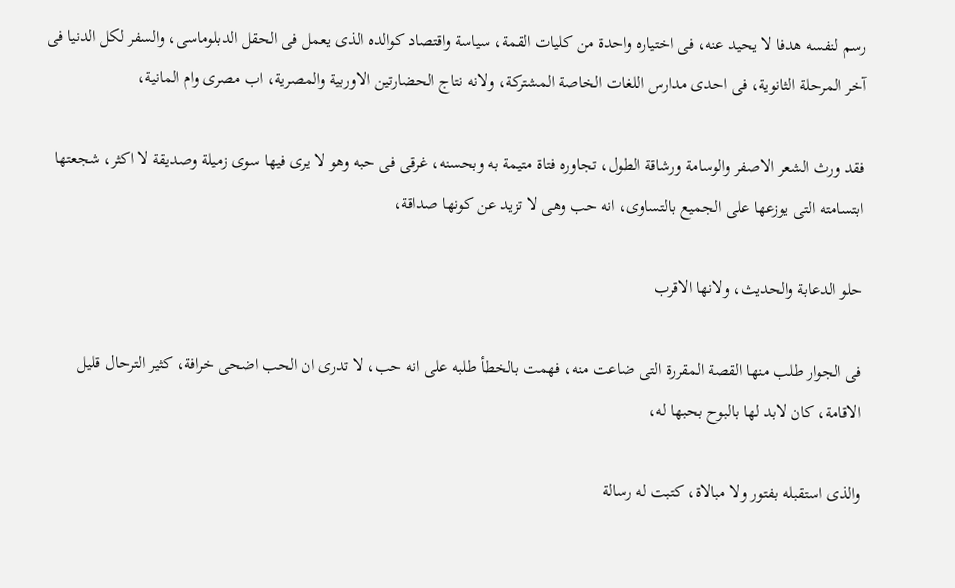رسم لنفسه هدفا لا يحيد عنه، فى اختياره واحدة من كليات القمة، سياسة واقتصاد كوالده الذى يعمل فى الحقل الدبلوماسى، والسفر لكل الدنيا فى آخر المرحلة الثانوية، فى احدى مدارس اللغات الخاصة المشتركة، ولانه نتاج الحضارتين الاوربية والمصرية، اب مصرى وام المانية،

فقد ورث الشعر الاصفر والوسامة ورشاقة الطول، تجاوره فتاة متيمة به وبحسنه، غرقى فى حبه وهو لا يرى فيها سوى زميلة وصديقة لا اكثر، شجعتها ابتسامته التى يوزعها على الجميع بالتساوى، انه حب وهى لا تزيد عن كونها صداقة،

حلو الدعابة والحديث، ولانها الاقرب

فى الجوار طلب منها القصة المقررة التى ضاعت منه، فهمت بالخطأ طلبه على انه حب، لا تدرى ان الحب اضحى خرافة، كثير الترحال قليل الاقامة، كان لابد لها بالبوح بحبها له،

والذى استقبله بفتور ولا مبالاة، كتبت له رسالة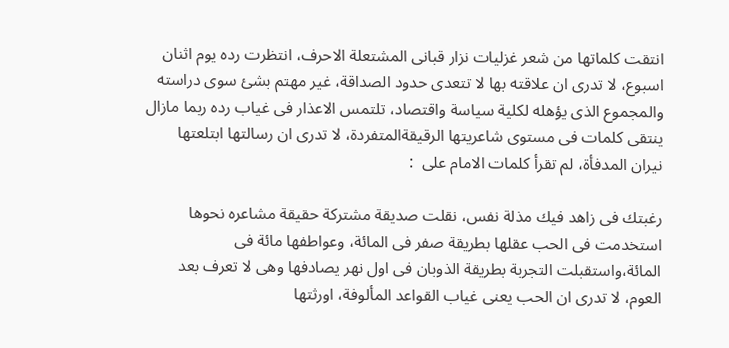انتقت كلماتها من شعر غزليات نزار قبانى المشتعلة الاحرف، انتظرت رده يوم اثنان اسبوع، لا تدرى ان علاقته بها لا تتعدى حدود الصداقة، غير مهتم بشئ سوى دراسته والمجموع الذى يؤهله لكلية سياسة واقتصاد، تلتمس الاعذار فى غياب رده ربما مازال ينتقى كلمات فى مستوى شاعريتها الرقيقةالمتفردة، لا تدرى ان رسالتها ابتلعتها نيران المدفأة، لم تقرأ كلمات الامام على  :

رغبتك فى زاهد فيك مذلة نفس، نقلت صديقة مشتركة حقيقة مشاعره نحوها استخدمت فى الحب عقلها بطريقة صفر فى المائة، وعواطفها مائة فى المائة،واستقبلت التجربة بطريقة الذوبان فى اول نهر يصادفها وهى لا تعرف بعد العوم، لا تدرى ان الحب يعنى غياب القواعد المألوفة، اورثتها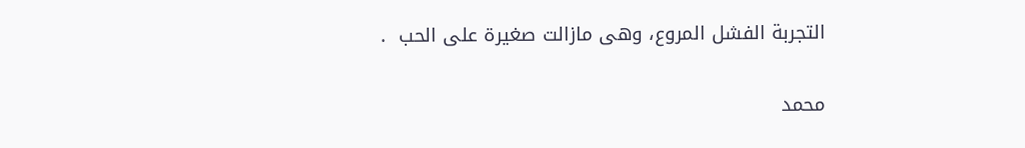التجربة الفشل المروع، وهى مازالت صغيرة على الحب  .

محمد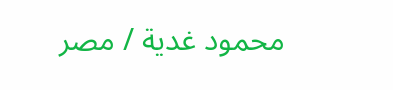محمود غدية / مصر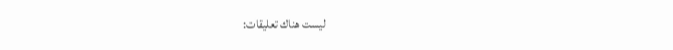ليست هناك تعليقات: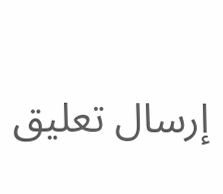إرسال تعليق